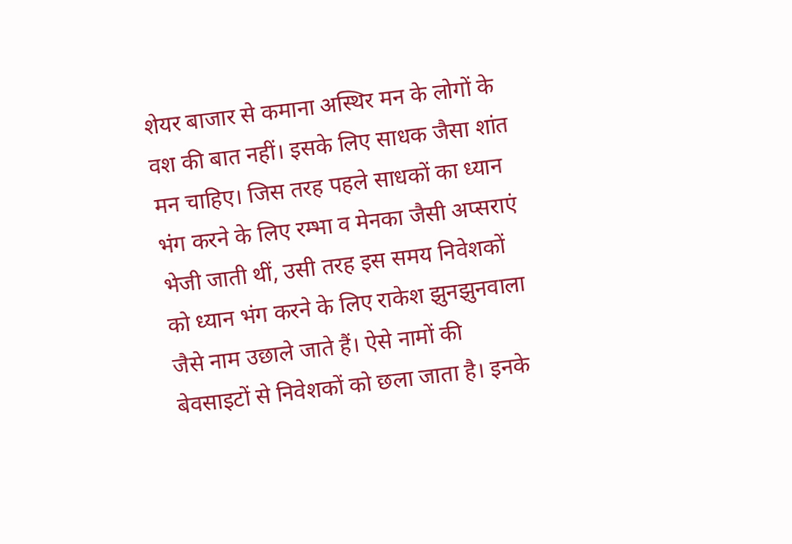शेयर बाजार से कमाना अस्थिर मन के लोगों के वश की बात नहीं। इसके लिए साधक जैसा शांत मन चाहिए। जिस तरह पहले साधकों का ध्यान भंग करने के लिए रम्भा व मेनका जैसी अप्सराएं भेजी जाती थीं, उसी तरह इस समय निवेशकों को ध्यान भंग करने के लिए राकेश झुनझुनवाला जैसे नाम उछाले जाते हैं। ऐसे नामों की बेवसाइटों से निवेशकों को छला जाता है। इनके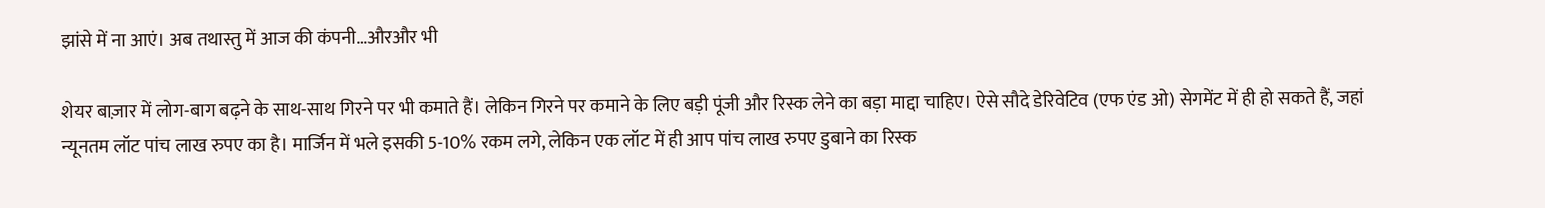झांसे में ना आएं। अब तथास्तु में आज की कंपनी…औरऔर भी

शेयर बाज़ार में लोग-बाग बढ़ने के साथ-साथ गिरने पर भी कमाते हैं। लेकिन गिरने पर कमाने के लिए बड़ी पूंजी और रिस्क लेने का बड़ा माद्दा चाहिए। ऐसे सौदे डेरिवेटिव (एफ एंड ओ) सेगमेंट में ही हो सकते हैं, जहां न्यूनतम लॉट पांच लाख रुपए का है। मार्जिन में भले इसकी 5-10% रकम लगे, लेकिन एक लॉट में ही आप पांच लाख रुपए डुबाने का रिस्क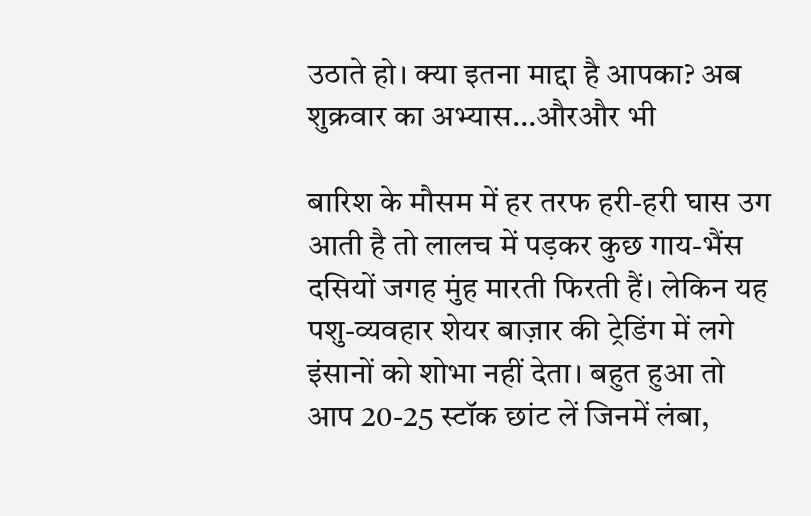उठाते हो। क्या इतना माद्दा है आपका? अब शुक्रवार का अभ्यास…औरऔर भी

बारिश के मौसम में हर तरफ हरी-हरी घास उग आती है तो लालच में पड़कर कुछ गाय-भैंस दसियों जगह मुंह मारती फिरती हैं। लेकिन यह पशु-व्यवहार शेयर बाज़ार की ट्रेडिंग में लगे इंसानों को शोभा नहीं देता। बहुत हुआ तो आप 20-25 स्टॉक छांट लें जिनमें लंबा,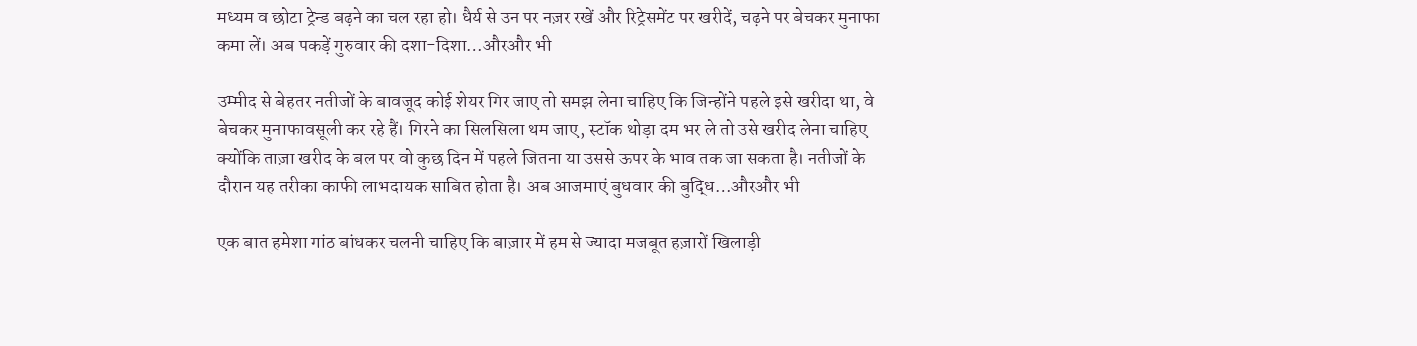मध्यम व छोटा ट्रेन्ड बढ़ने का चल रहा हो। धैर्य से उन पर नज़र रखें और रिट्रेसमेंट पर खरीदें, चढ़ने पर बेचकर मुनाफा कमा लें। अब पकड़ें गुरुवार की दशा-दिशा…औरऔर भी

उम्मीद से बेहतर नतीजों के बावजूद कोई शेयर गिर जाए तो समझ लेना चाहिए कि जिन्होंने पहले इसे खरीदा था, वे बेचकर मुनाफावसूली कर रहे हैं। गिरने का सिलसिला थम जाए, स्टॉक थोड़ा दम भर ले तो उसे खरीद लेना चाहिए क्योंकि ताज़ा खरीद के बल पर वो कुछ दिन में पहले जितना या उससे ऊपर के भाव तक जा सकता है। नतीजों के दौरान यह तरीका काफी लाभदायक साबित होता है। अब आजमाएं बुधवार की बुद्धि…औरऔर भी

एक बात हमेशा गांठ बांधकर चलनी चाहिए कि बाज़ार में हम से ज्यादा मजबूत हज़ारों खिलाड़ी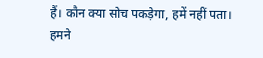हैं। कौन क्या सोच पकड़ेगा, हमें नहीं पता। हमने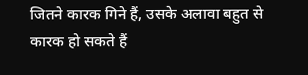जितने कारक गिने हैं, उसके अलावा बहुत से कारक हो सकते हैं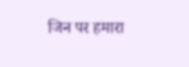जिन पर हमारा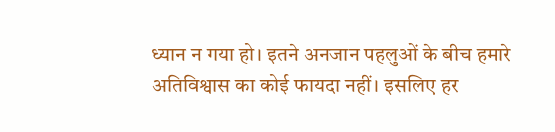ध्यान न गया हो। इतने अनजान पहलुओं के बीच हमारे अतिविश्वास का कोई फायदा नहीं। इसलिए हर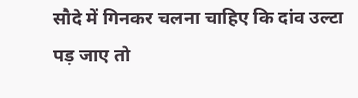सौदे में गिनकर चलना चाहिए कि दांव उल्टा पड़ जाए तो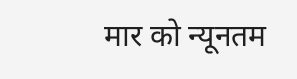मार को न्यूनतम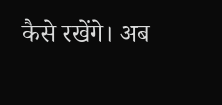कैसे रखेंगे। अब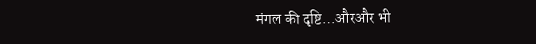मंगल की दृष्टि…औरऔर भी